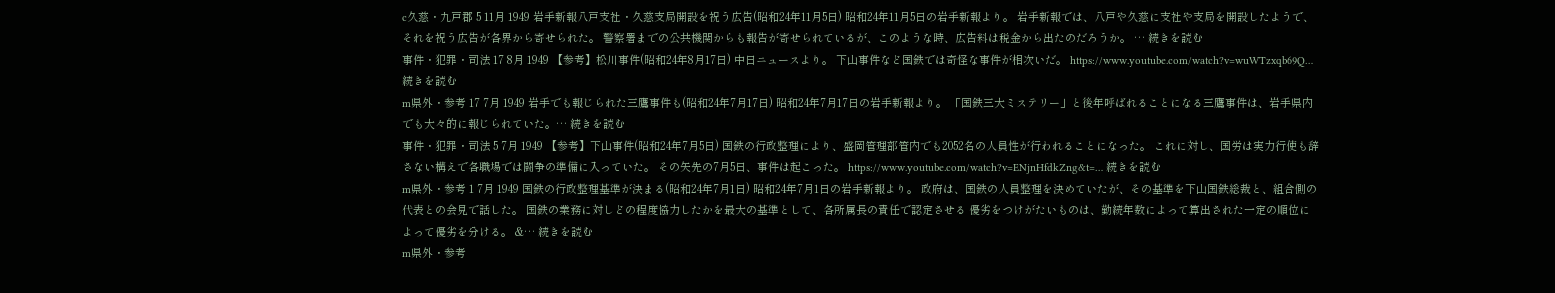c久慈・九戸郡 5 11月 1949 岩手新報八戸支社・久慈支局開設を祝う広告(昭和24年11月5日) 昭和24年11月5日の岩手新報より。 岩手新報では、八戸や久慈に支社や支局を開設したようで、それを祝う広告が各界から寄せられた。 警察署までの公共機関からも報告が寄せられているが、このような時、広告料は税金から出たのだろうか。 … 続きを読む
事件・犯罪・司法 17 8月 1949 【参考】松川事件(昭和24年8月17日) 中日ニュースより。 下山事件など国鉄では奇怪な事件が相次いだ。 https://www.youtube.com/watch?v=wuWTzxqb69Q… 続きを読む
m県外・参考 17 7月 1949 岩手でも報じられた三鷹事件も(昭和24年7月17日) 昭和24年7月17日の岩手新報より。 「国鉄三大ミステリー」と後年呼ばれることになる三鷹事件は、岩手県内でも大々的に報じられていた。… 続きを読む
事件・犯罪・司法 5 7月 1949 【参考】下山事件(昭和24年7月5日) 国鉄の行政整理により、盛岡管理部管内でも2052名の人員性が行われることになった。 これに対し、国労は実力行使も辞さない構えで各職場では闘争の準備に入っていた。 その矢先の7月5日、事件は起こった。 https://www.youtube.com/watch?v=ENjnHfdkZng&t=… 続きを読む
m県外・参考 1 7月 1949 国鉄の行政整理基準が決まる(昭和24年7月1日) 昭和24年7月1日の岩手新報より。 政府は、国鉄の人員整理を決めていたが、その基準を下山国鉄総裁と、組合側の代表との会見で話した。 国鉄の業務に対しどの程度協力したかを最大の基準として、各所属長の責任で認定させる 優劣をつけがたいものは、勤続年数によって算出された一定の順位によって優劣を分ける。 &… 続きを読む
m県外・参考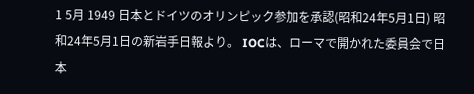1 5月 1949 日本とドイツのオリンピック参加を承認(昭和24年5月1日) 昭和24年5月1日の新岩手日報より。 IOCは、ローマで開かれた委員会で日本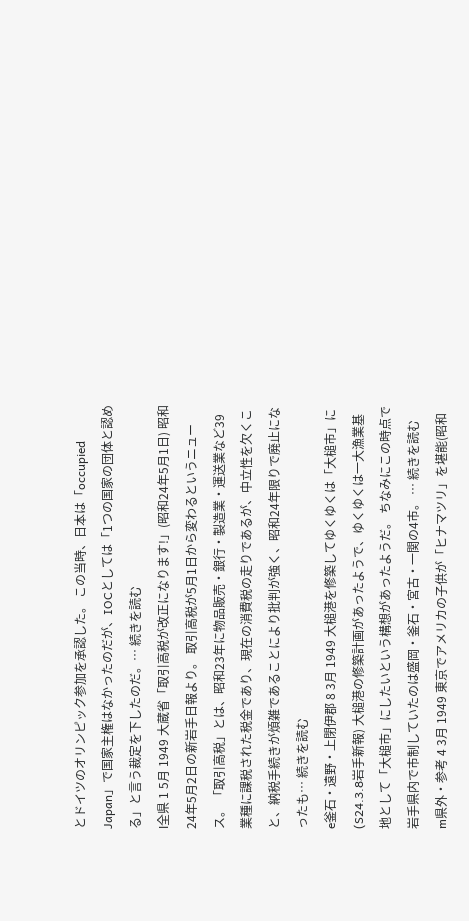とドイツのオリンピック参加を承認した。 この当時、日本は「occupied Japan」で国家主権はなかったのだが、IOCとしては「1つの国家の団体と認める」と言う裁定を下したのだ。… 続きを読む
l全県 1 5月 1949 大蔵省「取引高税が改正になります!」(昭和24年5月1日) 昭和24年5月2日の新岩手日報より。 取引高税が5月1日から変わるというニュース。 「取引高税」とは、昭和23年に物品販売・銀行・製造業・運送業など39業種に課税された税金であり、現在の消費税の走りであるが、中立性を欠くこと、納税手続きが煩雑であることにより批判が強く、昭和24年限りで廃止になったも… 続きを読む
e釜石・遠野・上閉伊郡 8 3月 1949 大槌港を修築してゆくゆくは「大槌市」に(S24.3.8岩手新報) 大槌港の修築計画があったようで、ゆくゆくは一大漁業基地として「大槌市」にしたいという構想があったようだ。 ちなみにこの時点で岩手県内で市制していたのは盛岡・釜石・宮古・一関の4市。 … 続きを読む
m県外・参考 4 3月 1949 東京でアメリカの子供が「ヒナマツリ」を堪能(昭和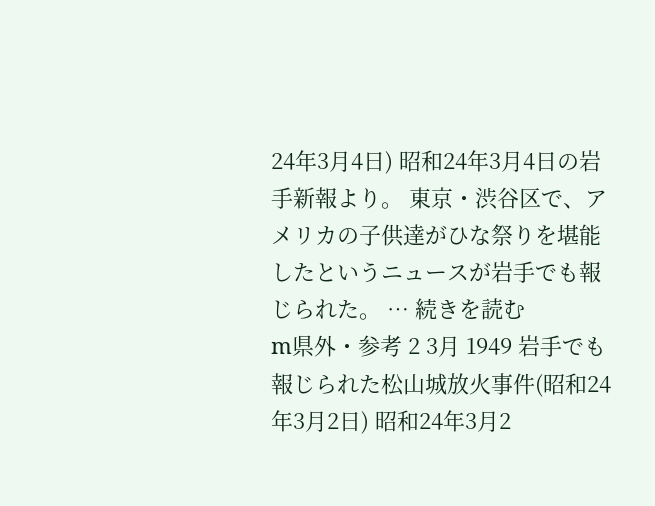24年3月4日) 昭和24年3月4日の岩手新報より。 東京・渋谷区で、アメリカの子供達がひな祭りを堪能したというニュースが岩手でも報じられた。 … 続きを読む
m県外・参考 2 3月 1949 岩手でも報じられた松山城放火事件(昭和24年3月2日) 昭和24年3月2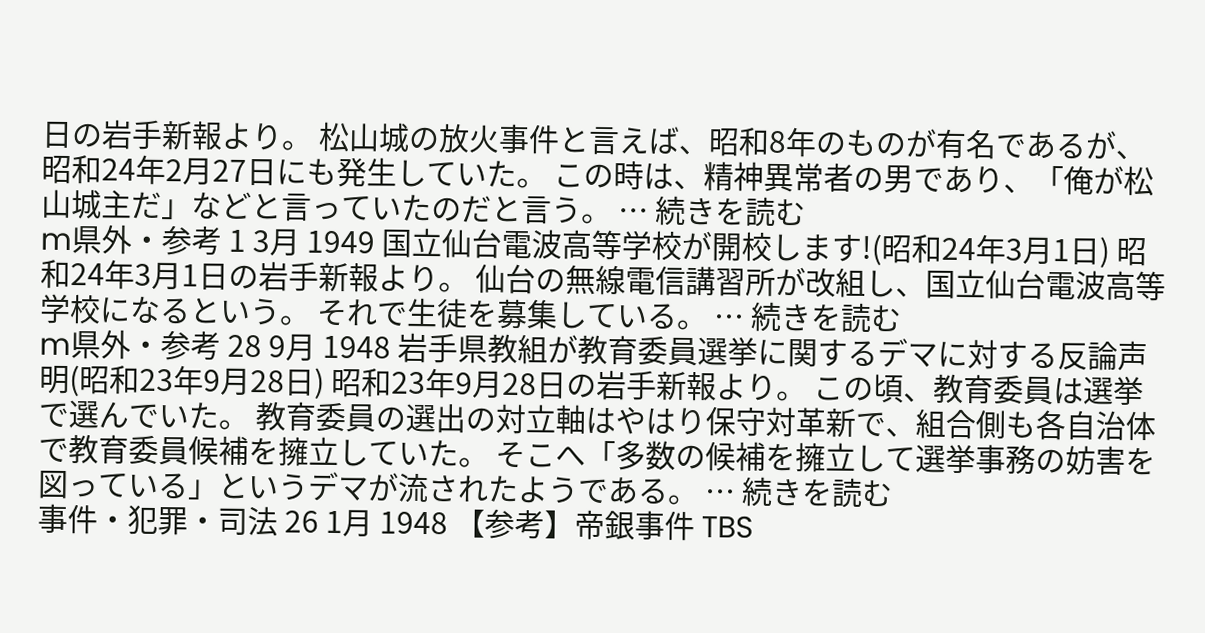日の岩手新報より。 松山城の放火事件と言えば、昭和8年のものが有名であるが、昭和24年2月27日にも発生していた。 この時は、精神異常者の男であり、「俺が松山城主だ」などと言っていたのだと言う。 … 続きを読む
m県外・参考 1 3月 1949 国立仙台電波高等学校が開校します!(昭和24年3月1日) 昭和24年3月1日の岩手新報より。 仙台の無線電信講習所が改組し、国立仙台電波高等学校になるという。 それで生徒を募集している。 … 続きを読む
m県外・参考 28 9月 1948 岩手県教組が教育委員選挙に関するデマに対する反論声明(昭和23年9月28日) 昭和23年9月28日の岩手新報より。 この頃、教育委員は選挙で選んでいた。 教育委員の選出の対立軸はやはり保守対革新で、組合側も各自治体で教育委員候補を擁立していた。 そこへ「多数の候補を擁立して選挙事務の妨害を図っている」というデマが流されたようである。 … 続きを読む
事件・犯罪・司法 26 1月 1948 【参考】帝銀事件 TBS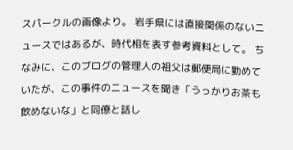スパークルの画像より。 岩手県には直接関係のないニュースではあるが、時代相を表す参考資料として。 ちなみに、このブログの管理人の祖父は郵便局に勤めていたが、この事件のニュースを聞き「うっかりお茶も飲めないな」と同僚と話し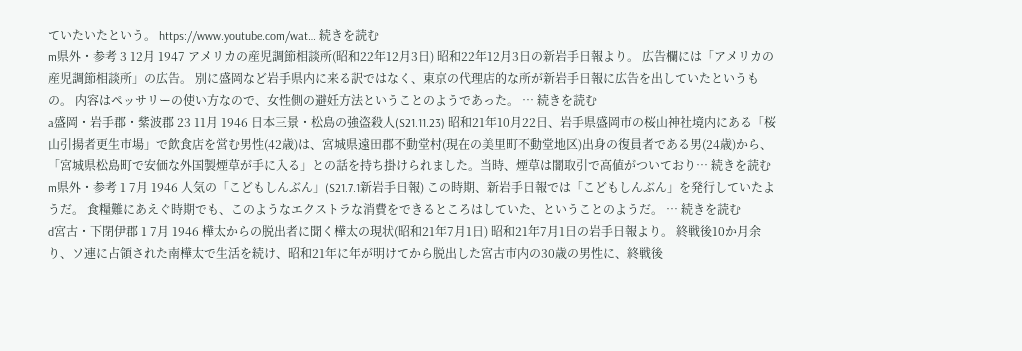ていたいたという。 https://www.youtube.com/wat… 続きを読む
m県外・参考 3 12月 1947 アメリカの産児調節相談所(昭和22年12月3日) 昭和22年12月3日の新岩手日報より。 広告欄には「アメリカの産児調節相談所」の広告。 別に盛岡など岩手県内に来る訳ではなく、東京の代理店的な所が新岩手日報に広告を出していたというもの。 内容はペッサリーの使い方なので、女性側の避妊方法ということのようであった。 … 続きを読む
a盛岡・岩手郡・紫波郡 23 11月 1946 日本三景・松島の強盗殺人(S21.11.23) 昭和21年10月22日、岩手県盛岡市の桜山神社境内にある「桜山引揚者更生市場」で飲食店を営む男性(42歳)は、宮城県遠田郡不動堂村(現在の美里町不動堂地区)出身の復員者である男(24歳)から、「宮城県松島町で安価な外国製煙草が手に入る」との話を持ち掛けられました。当時、煙草は闇取引で高値がついており… 続きを読む
m県外・参考 1 7月 1946 人気の「こどもしんぶん」(S21.7.1新岩手日報) この時期、新岩手日報では「こどもしんぶん」を発行していたようだ。 食糧難にあえぐ時期でも、このようなエクストラな消費をできるところはしていた、ということのようだ。 … 続きを読む
d宮古・下閉伊郡 1 7月 1946 樺太からの脱出者に聞く樺太の現状(昭和21年7月1日) 昭和21年7月1日の岩手日報より。 終戦後10か月余り、ソ連に占領された南樺太で生活を続け、昭和21年に年が明けてから脱出した宮古市内の30歳の男性に、終戦後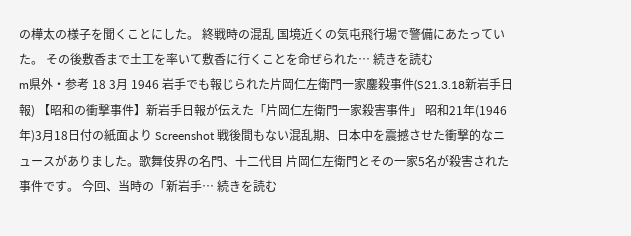の樺太の様子を聞くことにした。 終戦時の混乱 国境近くの気屯飛行場で警備にあたっていた。 その後敷香まで土工を率いて敷香に行くことを命ぜられた… 続きを読む
m県外・参考 18 3月 1946 岩手でも報じられた片岡仁左衛門一家鏖殺事件(S21.3.18新岩手日報) 【昭和の衝撃事件】新岩手日報が伝えた「片岡仁左衛門一家殺害事件」 昭和21年(1946年)3月18日付の紙面より Screenshot 戦後間もない混乱期、日本中を震撼させた衝撃的なニュースがありました。歌舞伎界の名門、十二代目 片岡仁左衛門とその一家5名が殺害された事件です。 今回、当時の「新岩手… 続きを読む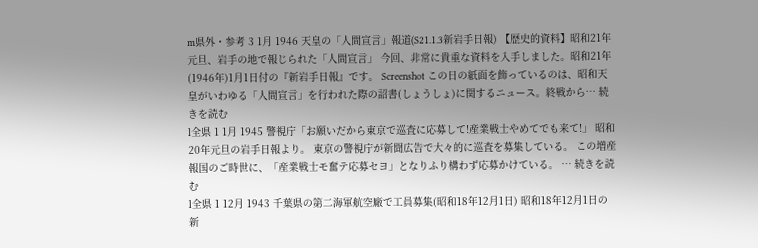m県外・参考 3 1月 1946 天皇の「人間宣言」報道(S21.1.3新岩手日報) 【歴史的資料】昭和21年元旦、岩手の地で報じられた「人間宣言」 今回、非常に貴重な資料を入手しました。昭和21年(1946年)1月1日付の『新岩手日報』です。 Screenshot この日の紙面を飾っているのは、昭和天皇がいわゆる「人間宣言」を行われた際の詔書(しょうしょ)に関するニュース。終戦から… 続きを読む
l全県 1 1月 1945 警視庁「お願いだから東京で巡査に応募して!産業戦士やめてでも来て!」 昭和20年元旦の岩手日報より。 東京の警視庁が新聞広告で大々的に巡査を募集している。 この増産報国のご時世に、「産業戦士モ奮テ応募セヨ」となりふり構わず応募かけている。 … 続きを読む
l全県 1 12月 1943 千葉県の第二海軍航空廠で工員募集(昭和18年12月1日) 昭和18年12月1日の新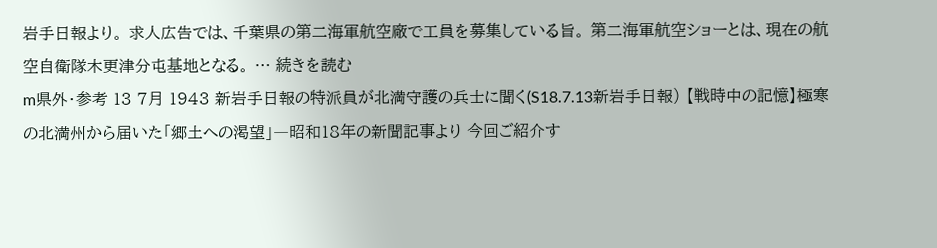岩手日報より。 求人広告では、千葉県の第二海軍航空廠で工員を募集している旨。 第二海軍航空ショーとは、現在の航空自衛隊木更津分屯基地となる。 … 続きを読む
m県外・参考 13 7月 1943 新岩手日報の特派員が北満守護の兵士に聞く(S18.7.13新岩手日報) 【戦時中の記憶】極寒の北満州から届いた「郷土への渇望」―昭和18年の新聞記事より 今回ご紹介す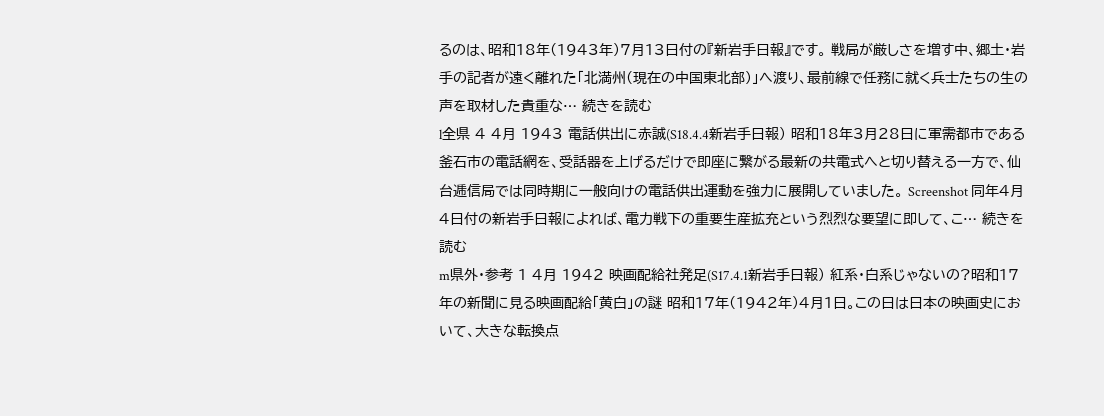るのは、昭和18年(1943年)7月13日付の『新岩手日報』です。 戦局が厳しさを増す中、郷土・岩手の記者が遠く離れた「北満州(現在の中国東北部)」へ渡り、最前線で任務に就く兵士たちの生の声を取材した貴重な… 続きを読む
l全県 4 4月 1943 電話供出に赤誠(S18.4.4新岩手日報) 昭和18年3月28日に軍需都市である釜石市の電話網を、受話器を上げるだけで即座に繋がる最新の共電式へと切り替える一方で、仙台逓信局では同時期に一般向けの電話供出運動を強力に展開していました。 Screenshot 同年4月4日付の新岩手日報によれば、電力戦下の重要生産拡充という烈烈な要望に即して、こ… 続きを読む
m県外・参考 1 4月 1942 映画配給社発足(S17.4.1新岩手日報) 紅系・白系じゃないの?昭和17年の新聞に見る映画配給「黄白」の謎 昭和17年(1942年)4月1日。この日は日本の映画史において、大きな転換点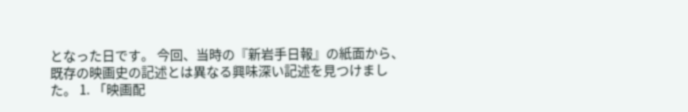となった日です。 今回、当時の『新岩手日報』の紙面から、既存の映画史の記述とは異なる興味深い記述を見つけました。 1. 「映画配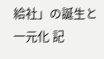給社」の誕生と一元化 記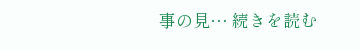事の見… 続きを読む